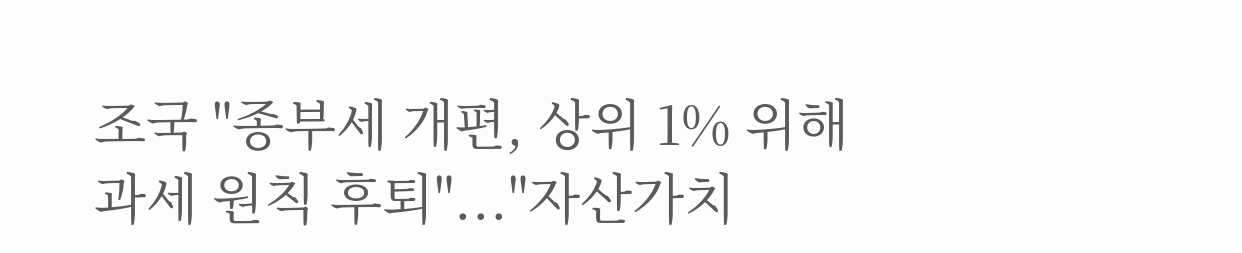조국 "종부세 개편, 상위 1% 위해 과세 원칙 후퇴"..."자산가치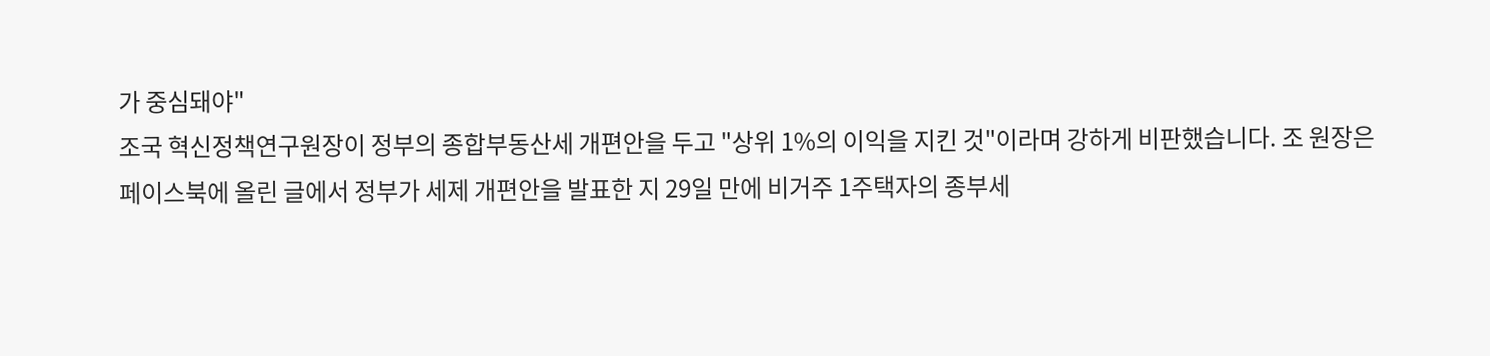가 중심돼야"
조국 혁신정책연구원장이 정부의 종합부동산세 개편안을 두고 "상위 1%의 이익을 지킨 것"이라며 강하게 비판했습니다. 조 원장은 페이스북에 올린 글에서 정부가 세제 개편안을 발표한 지 29일 만에 비거주 1주택자의 종부세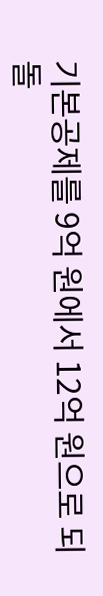기본공제를 9억 원에서 12억 원으로 되돌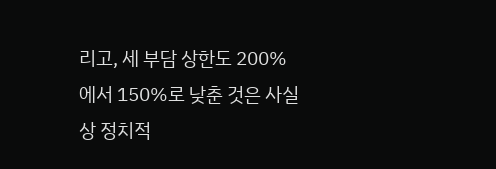리고, 세 부담 상한도 200%에서 150%로 낮춘 것은 사실상 정치적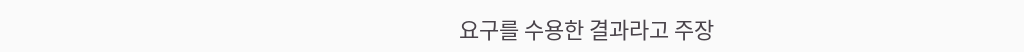요구를 수용한 결과라고 주장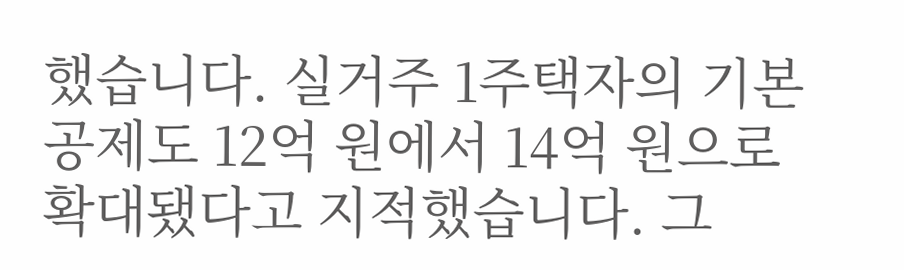했습니다. 실거주 1주택자의 기본공제도 12억 원에서 14억 원으로 확대됐다고 지적했습니다. 그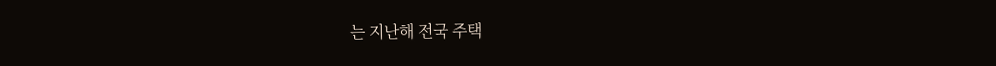는 지난해 전국 주택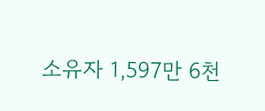소유자 1,597만 6천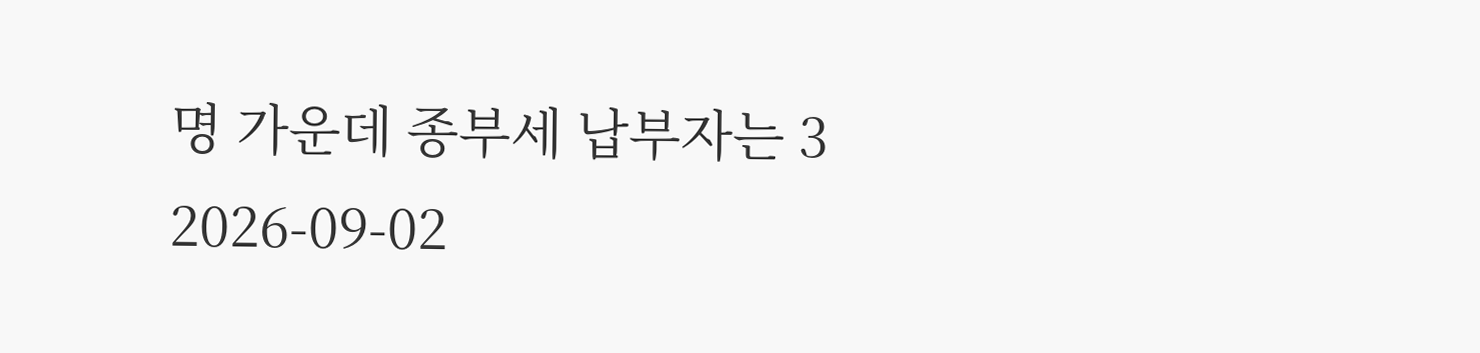명 가운데 종부세 납부자는 3
2026-09-02